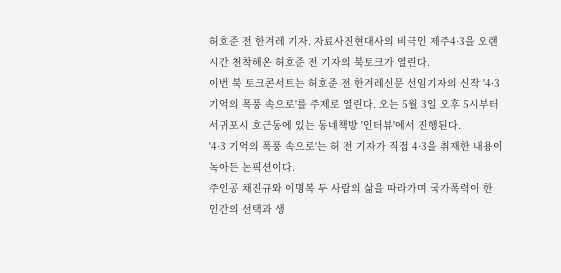허호준 전 한겨레 기자. 자료사진현대사의 비극인 제주4·3을 오랜 시간 천착해온 허호준 전 기자의 북토크가 열린다.
이번 북 토크콘서트는 허호준 전 한겨레신문 선임기자의 신작 '4·3 기억의 폭풍 속으로'를 주제로 열린다. 오는 5월 3일 오후 5시부터 서귀포시 호근동에 있는 동네책방 '인터뷰'에서 진행된다.
'4·3 기억의 폭풍 속으로'는 허 전 기자가 직접 4·3을 취재한 내용이 녹아든 논픽션이다.
주인공 채진규와 이명복 두 사람의 삶을 따라가며 국가폭력이 한 인간의 선택과 생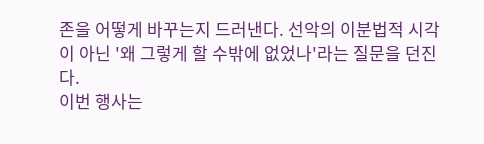존을 어떻게 바꾸는지 드러낸다. 선악의 이분법적 시각이 아닌 '왜 그렇게 할 수밖에 없었나'라는 질문을 던진다.
이번 행사는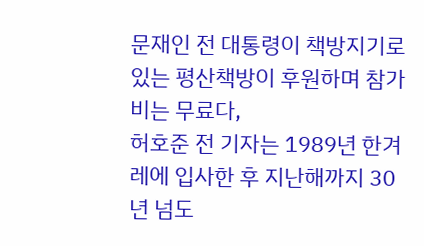문재인 전 대통령이 책방지기로 있는 평산책방이 후원하며 참가비는 무료다,
허호준 전 기자는 1989년 한겨레에 입사한 후 지난해까지 30년 넘도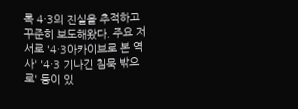록 4·3의 진실을 추적하고 꾸준히 보도해왔다. 주요 저서로 '4·3아카이브로 본 역사' '4·3 기나긴 침묵 밖으로' 등이 있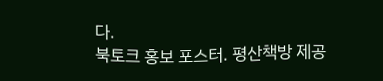다.
북토크 홍보 포스터. 평산책방 제공